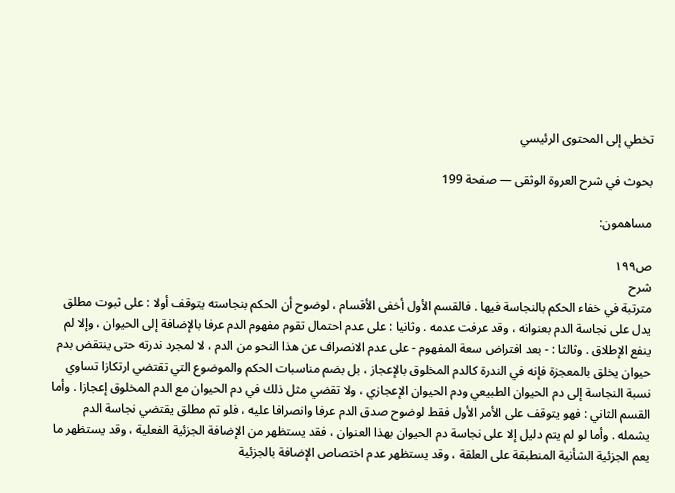تخطي إلى المحتوى الرئيسي

بحوث في شرح العروة الوثقى — صفحة 199

مساهمون:

ص١٩٩
شرح
مترتبة في خفاء الحكم بالنجاسة فيها . فالقسم الأول أخفى الأقسام ، لوضوح أن الحكم بنجاسته يتوقف أولا : على ثبوت مطلق يدل على نجاسة الدم بعنوانه ، وقد عرفت عدمه . وثانيا : على عدم احتمال تقوم مفهوم الدم عرفا بالإضافة إلى الحيوان ، وإلا لم ينفع الإطلاق . وثالثا : - بعد افتراض سعة المفهوم - على عدم الانصراف عن هذا النحو من الدم ، لا لمجرد ندرته حتى ينتقض بدم حيوان يخلق بالمعجزة فإنه في الندرة كالدم المخلوق بالإعجاز ، بل بضم مناسبات الحكم والموضوع التي تقتضي ارتكازا تساوي نسبة النجاسة إلى دم الحيوان الطبيعي ودم الحيوان الإعجازي ، ولا تقضي مثل ذلك في دم الحيوان مع الدم المخلوق إعجازا . وأما القسم الثاني : فهو يتوقف على الأمر الأول فقط لوضوح صدق الدم عرفا وانصرافا عليه ، فلو تم مطلق يقتضي نجاسة الدم يشمله . وأما لو لم يتم دليل إلا على نجاسة دم الحيوان بهذا العنوان ، فقد يستظهر من الإضافة الجزئية الفعلية ، وقد يستظهر ما يعم الجزئية الشأنية المنطبقة على العلقة ، وقد يستظهر عدم اختصاص الإضافة بالجزئية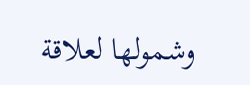وشمولها لعلاقة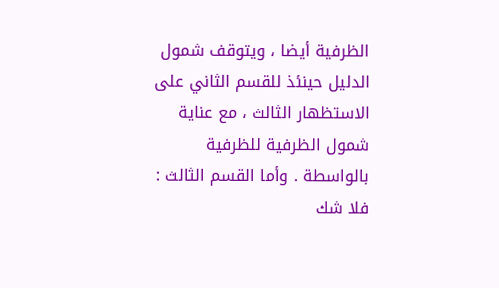الظرفية أيضا ، ويتوقف شمول الدليل حينئذ للقسم الثاني على الاستظهار الثالث ، مع عناية شمول الظرفية للظرفية بالواسطة . وأما القسم الثالث : فلا شك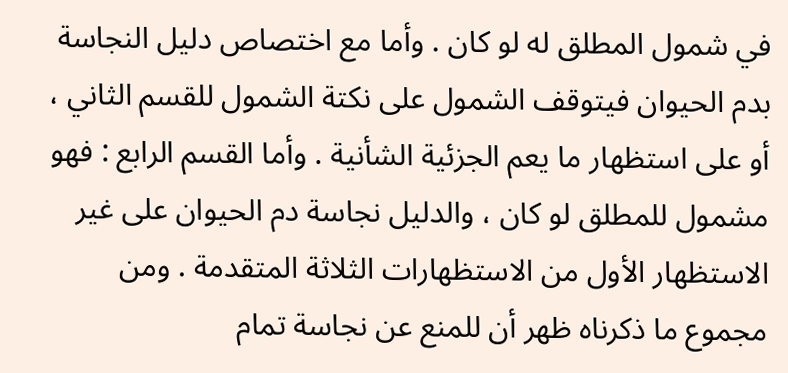في شمول المطلق له لو كان . وأما مع اختصاص دليل النجاسة بدم الحيوان فيتوقف الشمول على نكتة الشمول للقسم الثاني ، أو على استظهار ما يعم الجزئية الشأنية . وأما القسم الرابع : فهو مشمول للمطلق لو كان ، والدليل نجاسة دم الحيوان على غير الاستظهار الأول من الاستظهارات الثلاثة المتقدمة . ومن مجموع ما ذكرناه ظهر أن للمنع عن نجاسة تمام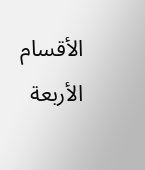الأقسام الأربعة